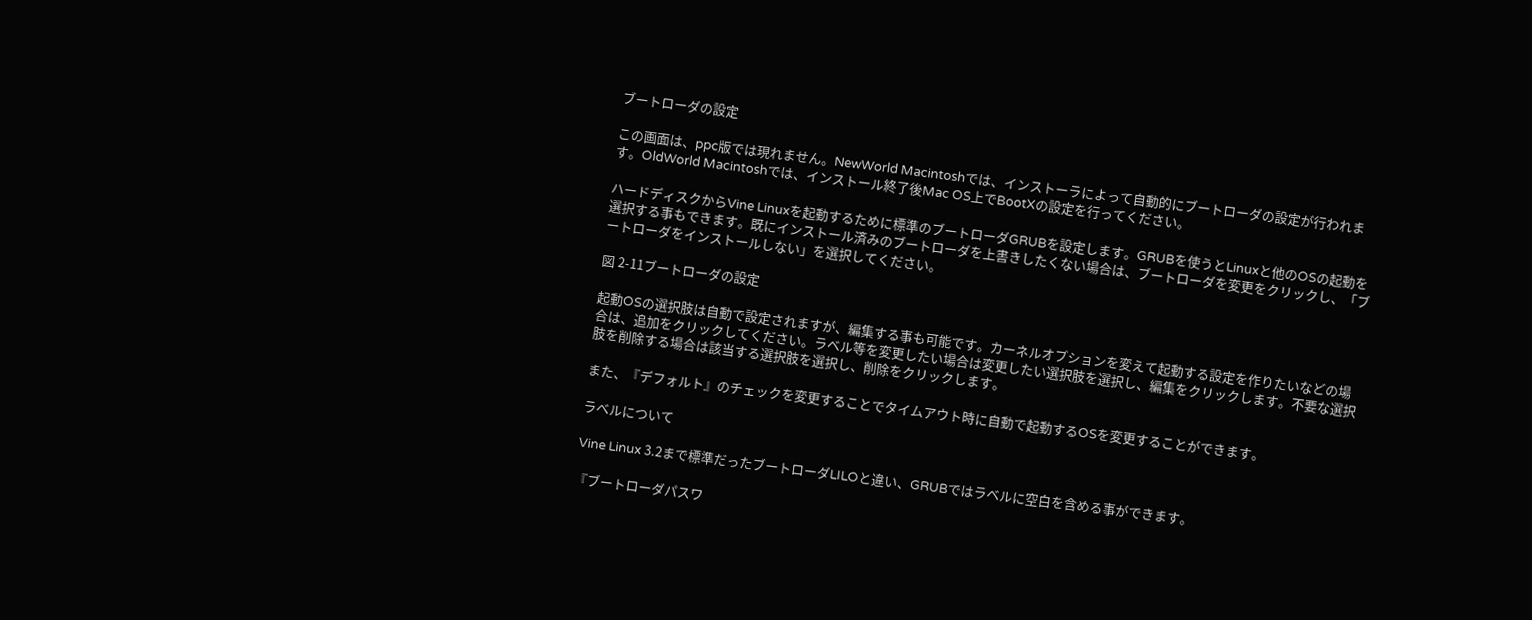ブートローダの設定

この画面は、ppc版では現れません。NewWorld Macintoshでは、インストーラによって自動的にブートローダの設定が行われます。OldWorld Macintoshでは、インストール終了後Mac OS上でBootXの設定を行ってください。

ハードディスクからVine Linuxを起動するために標準のブートローダGRUBを設定します。GRUBを使うとLinuxと他のOSの起動を選択する事もできます。既にインストール済みのブートローダを上書きしたくない場合は、ブートローダを変更をクリックし、「ブートローダをインストールしない」を選択してください。

図 2-11ブートローダの設定

起動OSの選択肢は自動で設定されますが、編集する事も可能です。カーネルオプションを変えて起動する設定を作りたいなどの場合は、追加をクリックしてください。ラベル等を変更したい場合は変更したい選択肢を選択し、編集をクリックします。不要な選択肢を削除する場合は該当する選択肢を選択し、削除をクリックします。

また、『デフォルト』のチェックを変更することでタイムアウト時に自動で起動するOSを変更することができます。

ラベルについて

Vine Linux 3.2まで標準だったブートローダLILOと違い、GRUBではラベルに空白を含める事ができます。

『ブートローダパスワ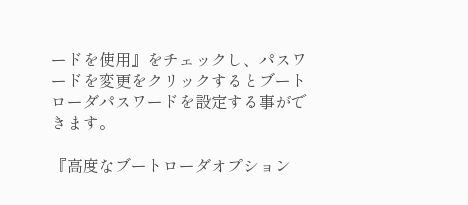ードを使用』をチェックし、パスワードを変更をクリックするとブートローダパスワードを設定する事ができます。

『高度なブートローダオプション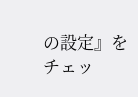の設定』をチェッ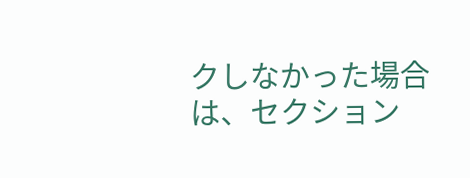クしなかった場合は、セクション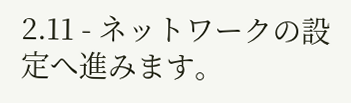2.11 - ネットワークの設定へ進みます。